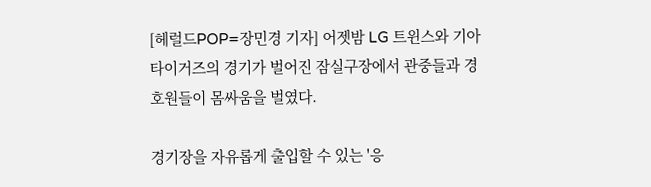[헤럴드POP=장민경 기자] 어젯밤 LG 트윈스와 기아 타이거즈의 경기가 벌어진 잠실구장에서 관중들과 경호원들이 몸싸움을 벌였다.

경기장을 자유롭게 출입할 수 있는 '응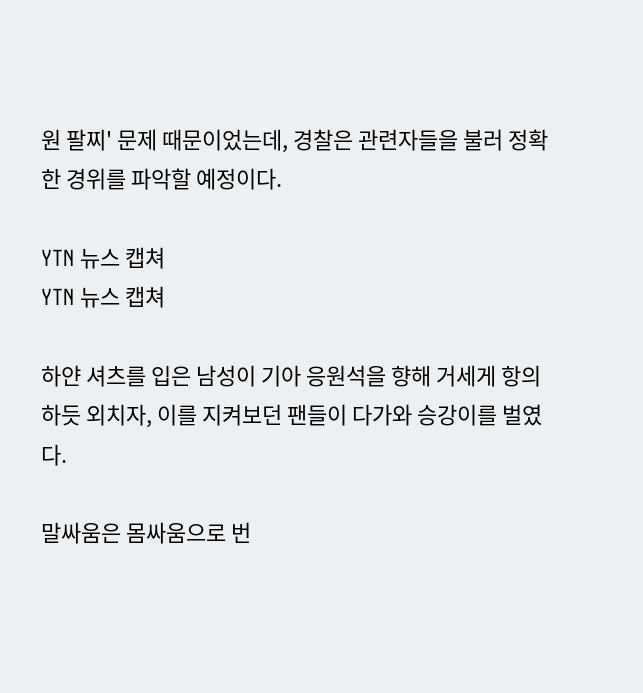원 팔찌' 문제 때문이었는데, 경찰은 관련자들을 불러 정확한 경위를 파악할 예정이다.

YTN 뉴스 캡쳐
YTN 뉴스 캡쳐

하얀 셔츠를 입은 남성이 기아 응원석을 향해 거세게 항의하듯 외치자, 이를 지켜보던 팬들이 다가와 승강이를 벌였다.

말싸움은 몸싸움으로 번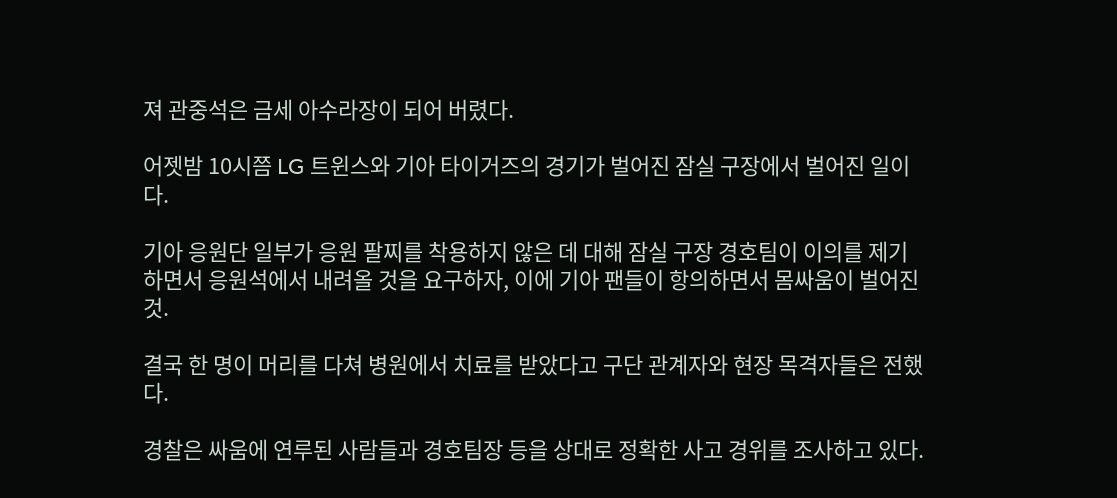져 관중석은 금세 아수라장이 되어 버렸다.

어젯밤 10시쯤 LG 트윈스와 기아 타이거즈의 경기가 벌어진 잠실 구장에서 벌어진 일이다.

기아 응원단 일부가 응원 팔찌를 착용하지 않은 데 대해 잠실 구장 경호팀이 이의를 제기하면서 응원석에서 내려올 것을 요구하자, 이에 기아 팬들이 항의하면서 몸싸움이 벌어진 것.

결국 한 명이 머리를 다쳐 병원에서 치료를 받았다고 구단 관계자와 현장 목격자들은 전했다.

경찰은 싸움에 연루된 사람들과 경호팀장 등을 상대로 정확한 사고 경위를 조사하고 있다.